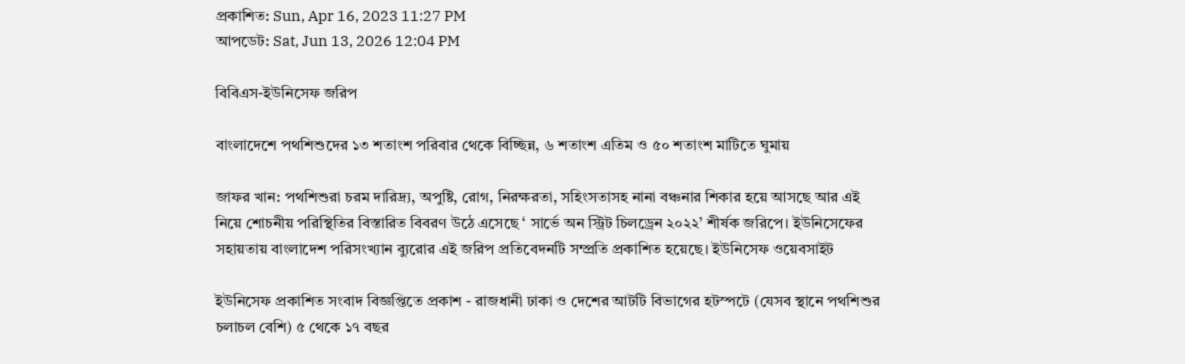প্রকাশিত: Sun, Apr 16, 2023 11:27 PM
আপডেট: Sat, Jun 13, 2026 12:04 PM

বিবিএস-ইউনিসেফ জরিপ

বাংলাদেশে পথশিশুদের ১৩ শতাংশ পরিবার থেকে বিচ্ছিন্ন, ৬ শতাংশ এতিম ও ৫০ শতাংশ মাটিতে ঘুমায়

জাফর খান: পথশিশুরা চরম দারিদ্র্য, অপুষ্টি, রোগ, নিরক্ষরতা, সহিংসতাসহ নানা বঞ্চনার শিকার হয়ে আসছে আর এই নিয়ে শোচনীয় পরিস্থিতির বিস্তারিত বিবরণ উঠে এসেছে ‘ সার্ভে অন স্ট্রিট চিলড্রেন ২০২২’ শীর্ষক জরিপে। ইউনিসেফের সহায়তায় বাংলাদেশ পরিসংখ্যান ব্যুরোর এই জরিপ প্রতিবেদনটি সম্প্রতি প্রকাশিত হয়েছে। ইউনিসেফ ওয়েবসাইট

ইউনিসেফ প্রকাশিত সংবাদ বিজ্ঞপ্তিতে প্রকাশ - রাজধানী ঢাকা ও দেশের আটটি বিভাগের হটস্পটে (যেসব স্থানে পথশিশুর চলাচল বেশি) ৫ থেকে ১৭ বছর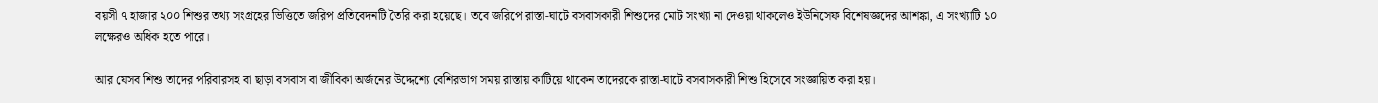বয়সী ৭ হাজার ২০০ শিশুর তথ্য সংগ্রহের ভিত্তিতে জরিপ প্রতিবেদনটি তৈরি করা হয়েছে। তবে জরিপে রাস্তা-ঘাটে বসবাসকারী শিশুদের মোট সংখ্যা না দেওয়া থাকলেও ইউনিসেফ বিশেষজ্ঞদের আশঙ্কা, এ সংখ্যাটি ১০ লক্ষেরও অধিক হতে পারে।

আর যেসব শিশু তাদের পরিবারসহ বা ছাড়া বসবাস বা জীবিকা অর্জনের উদ্দেশ্যে বেশিরভাগ সময় রাস্তায় কাটিয়ে থাকেন তাদেরকে রাস্তা-ঘাটে বসবাসকারী শিশু হিসেবে সংজ্ঞায়িত করা হয়।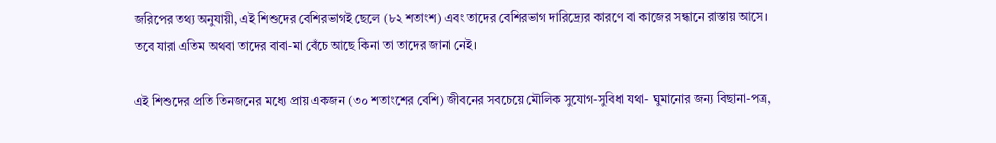জরিপের তথ্য অনুযায়ী, এই শিশুদের বেশিরভাগই ছেলে (৮২ শতাংশ) এবং তাদের বেশিরভাগ দারিদ্র্যের কারণে বা কাজের সন্ধানে রাস্তায় আসে। তবে যারা এতিম অথবা তাদের বাবা-মা বেঁচে আছে কিনা তা তাদের জানা নেই।

এই শিশুদের প্রতি তিনজনের মধ্যে প্রায় একজন (৩০ শতাংশের বেশি) জীবনের সবচেয়ে মৌলিক সুযোগ-সুবিধা যথা- ঘুমানোর জন্য বিছানা-পত্র,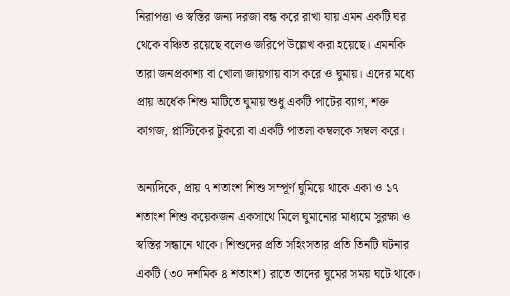নিরাপত্তা ও স্বস্তির জন্য দরজা বন্ধ করে রাখা যায় এমন একটি ঘর থেকে বঞ্চিত রয়েছে বলেও জরিপে উল্লেখ করা হয়েছে। এমনকি তারা জনপ্রকাশ্য বা খোলা জায়গায় বাস করে ও ঘুমায়। এদের মধ্যে প্রায় অর্ধেক শিশু মাটিতে ঘুমায় শুধু একটি পাটের ব্যাগ, শক্ত কাগজ, প্লাস্টিকের টুকরো বা একটি পাতলা কম্বলকে সম্বল করে।

অন্যদিকে, প্রায় ৭ শতাংশ শিশু সম্পূর্ণ ঘুমিয়ে থাকে একা ও ১৭ শতাংশ শিশু কয়েকজন একসাথে মিলে ঘুমানোর মাধ্যমে সুরক্ষা ও স্বস্তির সন্ধানে থাকে। শিশুদের প্রতি সহিংসতার প্রতি তিনটি ঘটনার একটি (৩০ দশমিক ৪ শতাংশ) রাতে তাদের ঘুমের সময় ঘটে থাকে।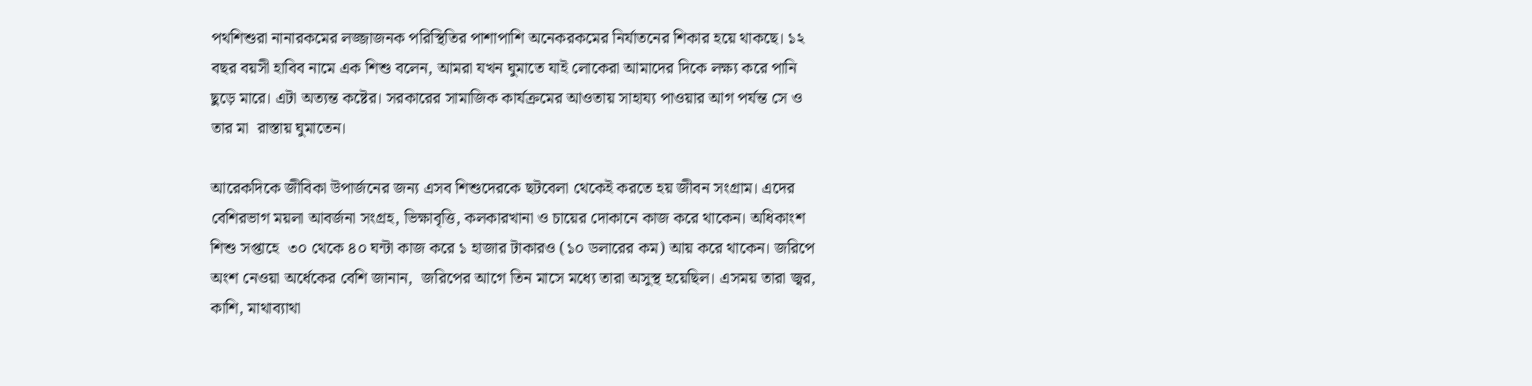পথশিশুরা নানারকমের লজ্জাজনক পরিস্থিতির পাশাপাশি অনেকরকমের নির্যাতনের শিকার হয়ে থাকছে। ১২ বছর বয়সী হাবিব নামে এক শিশু বলেন, আমরা যখন ঘুমাতে যাই লোকেরা আমাদের দিকে লক্ষ্য করে পানি ছুড়ে মারে। এটা অত্যন্ত কষ্টের। সরকারের সামাজিক কার্যক্রমের আওতায় সাহায্য পাওয়ার আগ পর্যন্ত সে ও তার মা  রাস্তায় ঘুমাতেন।

আরেকদিকে জীবিকা উপার্জনের জন্য এসব শিশুদেরকে ছটবেলা থেকেই করতে হয় জীবন সংগ্রাম। এদের বেশিরভাগ ময়লা আবর্জনা সংগ্রহ, ভিক্ষাবৃত্তি, কলকারখানা ও চায়ের দোকানে কাজ করে থাকেন। অধিকাংশ শিশু সপ্তাহে  ৩০ থেকে ৪০ ঘন্টা কাজ করে ১ হাজার টাকারও (১০ ডলারের কম) আয় করে থাকেন। জরিপে অংশ নেওয়া অর্ধেকের বেশি জানান,  জরিপের আগে তিন মাসে মধ্যে তারা অসুস্থ হয়েছিল। এসময় তারা জ্বর, কাশি, মাথাব্যাথা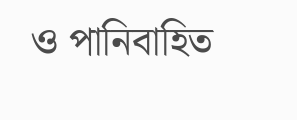ও পানিবাহিত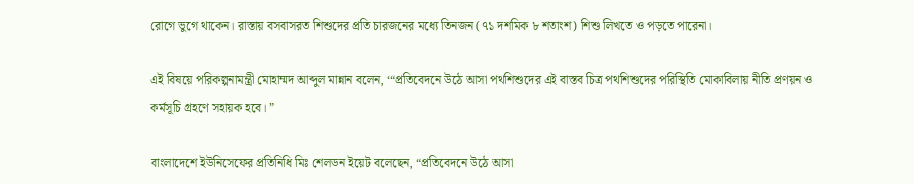রোগে ভুগে থাকেন। রাস্তায় বসবাসরত শিশুদের প্রতি চারজনের মধ্যে তিনজন (৭১ দশমিক ৮ শতাংশ) শিশু লিখতে ও পড়তে পারেনা।

এই বিষয়ে পরিকল্পনামন্ত্রী মোহাম্মদ আব্দুল মান্নান বলেন, ‘“প্রতিবেদনে উঠে আসা পথশিশুদের এই বাস্তব চিত্র পথশিশুদের পরিস্থিতি মোকাবিলায় নীতি প্রণয়ন ও কর্মসূচি গ্রহণে সহায়ক হবে। ”

বাংলাদেশে ইউনিসেফের প্রতিনিধি মিঃ শেলডন ইয়েট বলেছেন, “প্রতিবেদনে উঠে আসা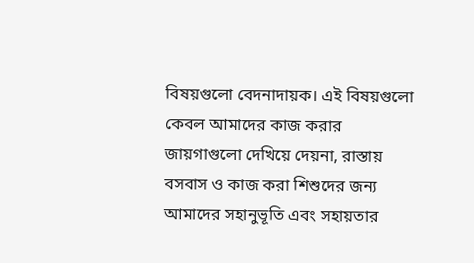বিষয়গুলো বেদনাদায়ক। এই বিষয়গুলো কেবল আমাদের কাজ করার জায়গাগুলো দেখিয়ে দেয়না, রাস্তায় বসবাস ও কাজ করা শিশুদের জন্য আমাদের সহানুভূতি এবং সহায়তার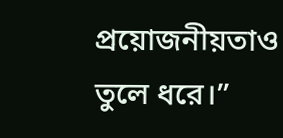প্রয়োজনীয়তাও তুলে ধরে।”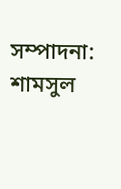সম্পাদনা: শামসুল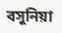বসুনিয়া